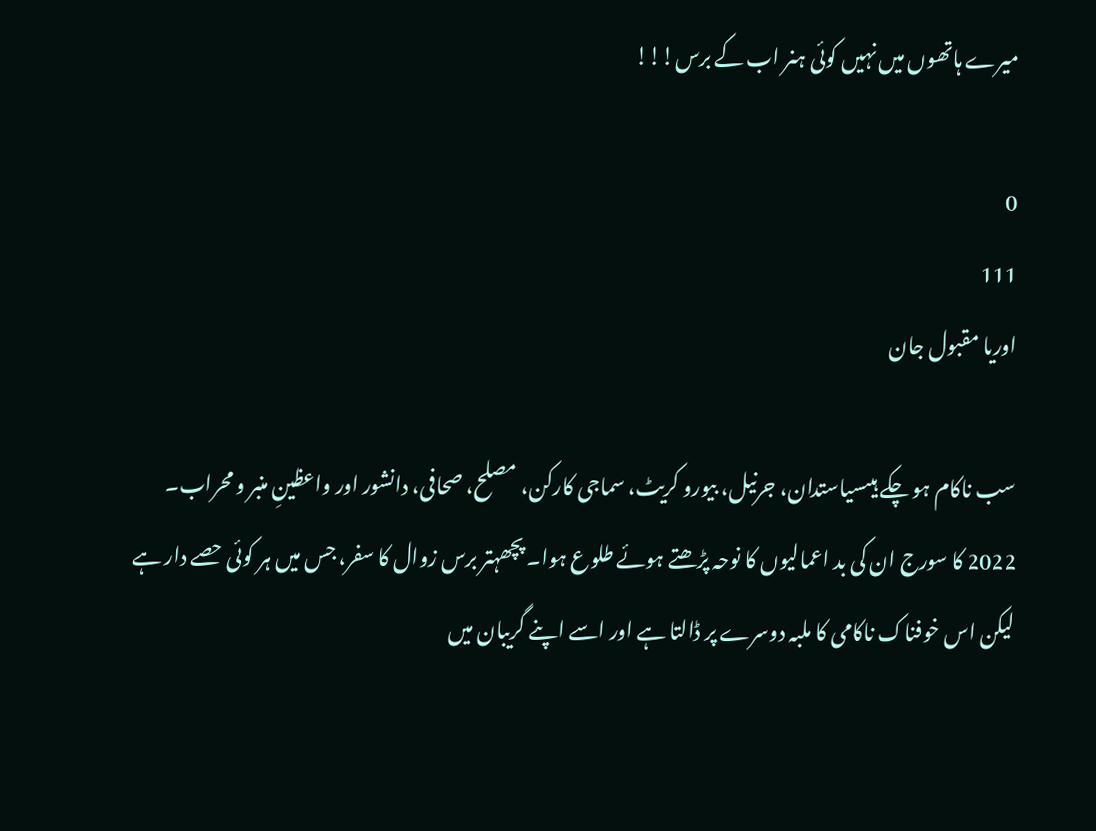میرے ہاتھوں میں نہیں کوئی ہنر اب کے برس!!!

0
111
اوریا مقبول جان

سب ناکام ہو چکے ہیںسیاستدان، جرنیل، بیورو کریٹ، سماجی کارکن، مصلح، صحافی، دانشور اور واعظینِ منبر و محراب۔ 2022 کا سورج ان کی بد اعمالیوں کا نوحہ پڑھتے ہوئے طلوع ہوا۔ پچھہتر برس زوال کا سفر، جس میں ہر کوئی حصے دار ہے لیکن اس خوفناک ناکامی کا ملبہ دوسرے پر ڈالتا ہے اور اسے اپنے گریبان میں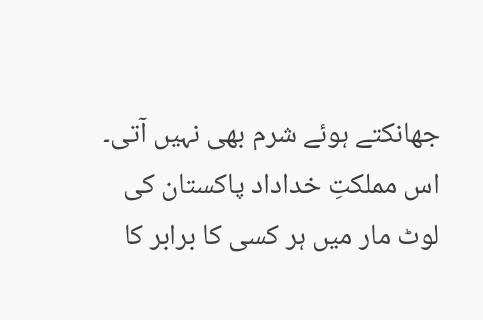جھانکتے ہوئے شرم بھی نہیں آتی۔ اس مملکتِ خداداد پاکستان کی لوٹ مار میں ہر کسی کا برابر کا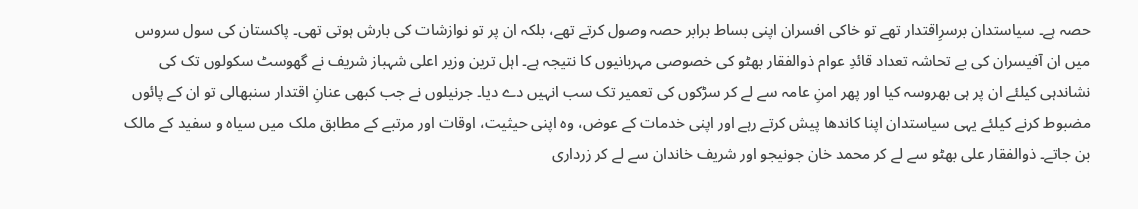حصہ ہے۔ سیاستدان برسرِاقتدار تھے تو خاکی افسران اپنی بساط برابر حصہ وصول کرتے تھے، بلکہ ان پر تو نوازشات کی بارش ہوتی تھی۔ پاکستان کی سول سروس میں ان آفیسران کی بے تحاشہ تعداد قائدِ عوام ذوالفقار بھٹو کی خصوصی مہربانیوں کا نتیجہ ہے۔ اہل ترین وزیر اعلی شہباز شریف نے گھوسٹ سکولوں تک کی نشاندہی کیلئے ان پر ہی بھروسہ کیا اور پھر امنِ عامہ سے لے کر سڑکوں کی تعمیر تک سب انہیں دے دیا۔ جرنیلوں نے جب کبھی عنانِ اقتدار سنبھالی تو ان کے پائوں مضبوط کرنے کیلئے یہی سیاستدان اپنا کاندھا پیش کرتے رہے اور اپنی خدمات کے عوض، وہ اپنی حیثیت، اوقات اور مرتبے کے مطابق ملک میں سیاہ و سفید کے مالک بن جاتے۔ ذوالفقار علی بھٹو سے لے کر محمد خان جونیجو اور شریف خاندان سے لے کر زرداری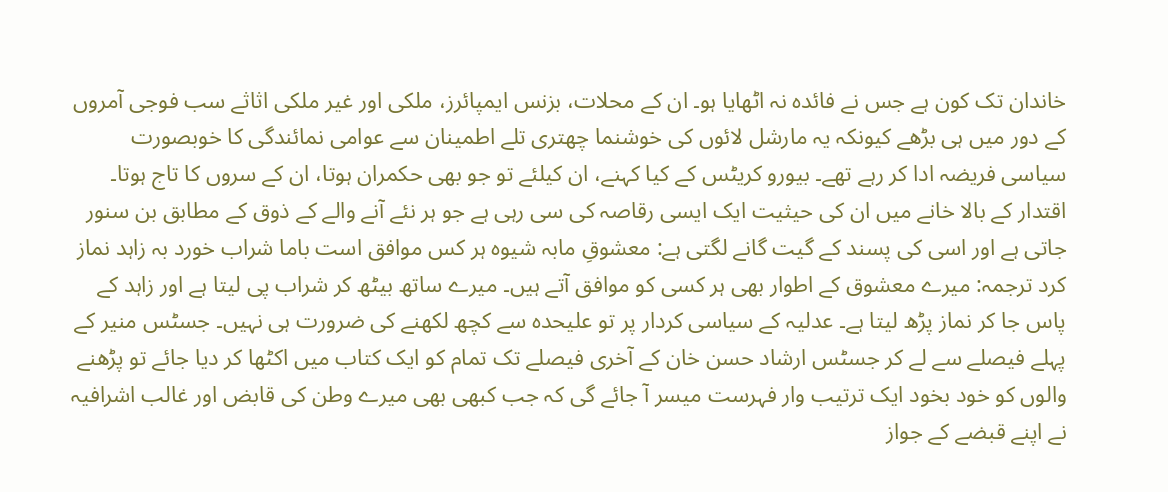خاندان تک کون ہے جس نے فائدہ نہ اٹھایا ہو۔ ان کے محلات، بزنس ایمپائرز، ملکی اور غیر ملکی اثاثے سب فوجی آمروں کے دور میں ہی بڑھے کیونکہ یہ مارشل لائوں کی خوشنما چھتری تلے اطمینان سے عوامی نمائندگی کا خوبصورت سیاسی فریضہ ادا کر رہے تھے۔ بیورو کریٹس کے کیا کہنے، ان کیلئے تو جو بھی حکمران ہوتا، ان کے سروں کا تاج ہوتا۔ اقتدار کے بالا خانے میں ان کی حیثیت ایک ایسی رقاصہ کی سی رہی ہے جو ہر نئے آنے والے کے ذوق کے مطابق بن سنور جاتی ہے اور اسی کی پسند کے گیت گانے لگتی ہے: معشوقِ مابہ شیوہ ہر کس موافق است باما شراب خورد بہ زاہد نماز کرد ترجمہ: میرے معشوق کے اطوار بھی ہر کسی کو موافق آتے ہیں۔ میرے ساتھ بیٹھ کر شراب پی لیتا ہے اور زاہد کے پاس جا کر نماز پڑھ لیتا ہے۔ عدلیہ کے سیاسی کردار پر تو علیحدہ سے کچھ لکھنے کی ضرورت ہی نہیں۔ جسٹس منیر کے پہلے فیصلے سے لے کر جسٹس ارشاد حسن خان کے آخری فیصلے تک تمام کو ایک کتاب میں اکٹھا کر دیا جائے تو پڑھنے والوں کو خود بخود ایک ترتیب وار فہرست میسر آ جائے گی کہ جب کبھی بھی میرے وطن کی قابض اور غالب اشرافیہ نے اپنے قبضے کے جواز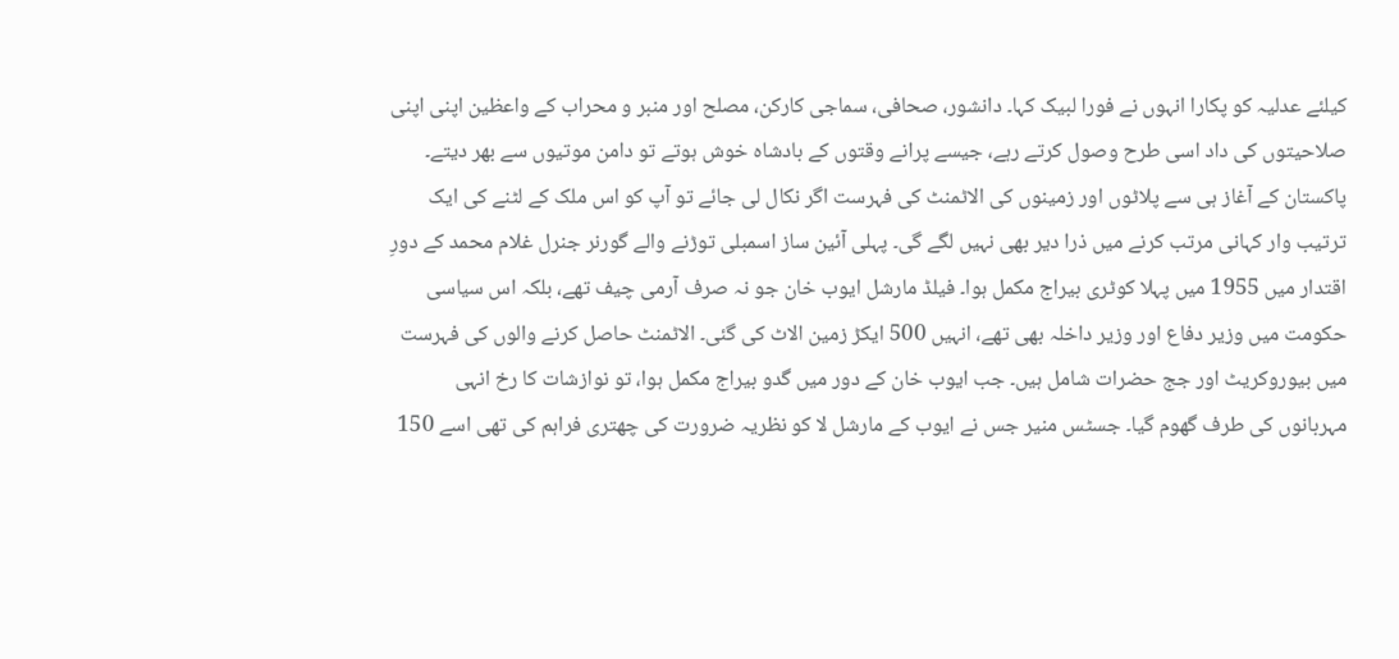کیلئے عدلیہ کو پکارا انہوں نے فورا لبیک کہا۔ دانشور، صحافی، سماجی کارکن، مصلح اور منبر و محراب کے واعظین اپنی اپنی صلاحیتوں کی داد اسی طرح وصول کرتے رہے، جیسے پرانے وقتوں کے بادشاہ خوش ہوتے تو دامن موتیوں سے بھر دیتے۔ پاکستان کے آغاز ہی سے پلاٹوں اور زمینوں کی الاٹمنٹ کی فہرست اگر نکال لی جائے تو آپ کو اس ملک کے لٹنے کی ایک ترتیب وار کہانی مرتب کرنے میں ذرا دیر بھی نہیں لگے گی۔ پہلی آئین ساز اسمبلی توڑنے والے گورنر جنرل غلام محمد کے دورِ اقتدار میں 1955 میں پہلا کوٹری بیراج مکمل ہوا۔ فیلڈ مارشل ایوب خان جو نہ صرف آرمی چیف تھے، بلکہ اس سیاسی حکومت میں وزیر دفاع اور وزیر داخلہ بھی تھے، انہیں 500 ایکڑ زمین الاٹ کی گئی۔ الاٹمنٹ حاصل کرنے والوں کی فہرست میں بیوروکریٹ اور جج حضرات شامل ہیں۔ جب ایوب خان کے دور میں گدو بیراج مکمل ہوا، تو نوازشات کا رخ انہی مہربانوں کی طرف گھوم گیا۔ جسٹس منیر جس نے ایوب کے مارشل لا کو نظریہ ضرورت کی چھتری فراہم کی تھی اسے 150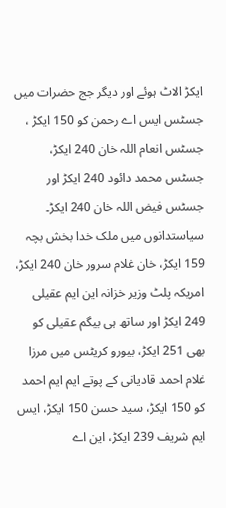ایکڑ الاٹ ہوئے اور دیگر جج حضرات میں جسٹس ایس اے رحمن کو 150 ایکڑ ، جسٹس انعام اللہ خان 240 ایکڑ، جسٹس محمد دائود 240 ایکڑ اور جسٹس فیض اللہ خان 240 ایکڑ۔ سیاستدانوں میں ملک خدا بخش بچہ 159 ایکڑ، خان غلام سرور خان 240 ایکڑ، امریکہ پلٹ وزیر خزانہ این ایم عقیلی 249 ایکڑ اور ساتھ ہی بیگم عقیلی کو بھی 251 ایکڑ، بیورو کریٹس میں مرزا غلام احمد قادیانی کے پوتے ایم ایم احمد کو 150 ایکڑ، سید حسن 150 ایکڑ، ایس ایم شریف 239 ایکڑ، این اے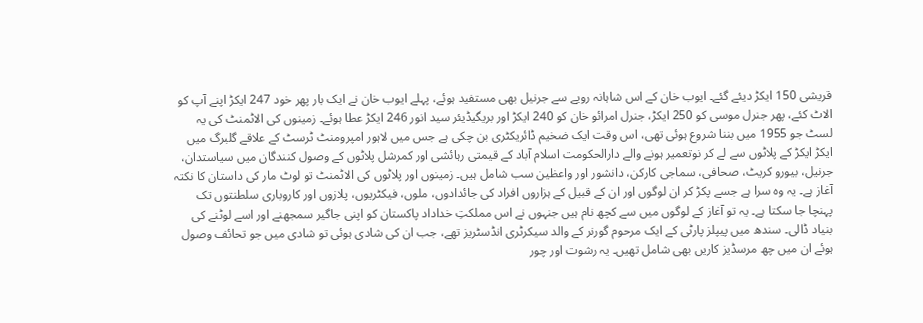قریشی 150 ایکڑ دیئے گئے۔ ایوب خان کے اس شاہانہ رویے سے جرنیل بھی مستفید ہوئے، پہلے ایوب خان نے ایک بار پھر خود 247 ایکڑ اپنے آپ کو الاٹ کئے، پھر جنرل موسی کو 250 ایکڑ، جنرل امرائو خان کو 240 ایکڑ اور بریگیڈیئر سید انور 246 ایکڑ عطا ہوئے۔ زمینوں کی الاٹمنٹ کی یہ لسٹ جو 1955 میں بننا شروع ہوئی تھی، اس وقت ایک ضخیم ڈائریکٹری بن چکی ہے جس میں لاہور امپرومنٹ ٹرسٹ کے علاقے گلبرگ میں ایکڑ ایکڑ کے پلاٹوں سے لے کر نوتعمیر ہونے والے دارالحکومت اسلام آباد کے قیمتی رہائشی اور کمرشل پلاٹوں کے وصول کنندگان میں سیاستدان، جرنیل، بیورو کریٹ، صحافی، سماجی کارکن، دانشور اور واعظین سب شامل ہیں۔ زمینوں اور پلاٹوں کی الاٹمنٹ تو لوٹ مار کی داستان کا نکتہ آغاز ہے۔ یہ وہ سرا ہے جسے پکڑ کر ان لوگوں اور ان کے قبیل کے ہزاروں افراد کی جائدادوں، ملوں، فیکٹریوں، پلازوں اور کاروباری سلطنتوں تک پہنچا جا سکتا ہے۔ یہ تو آغاز کے لوگوں میں سے کچھ نام ہیں جنہوں نے اس مملکتِ خداداد پاکستان کو اپنی جاگیر سمجھنے اور اسے لوٹنے کی بنیاد ڈالی۔ سندھ میں پیپلز پارٹی کے ایک مرحوم گورنر کے والد سیکرٹری انڈسٹریز تھے، جب ان کی شادی ہوئی تو شادی میں جو تحائف وصول ہوئے ان میں چھ مرسڈیز کاریں بھی شامل تھیں۔ یہ رشوت اور چور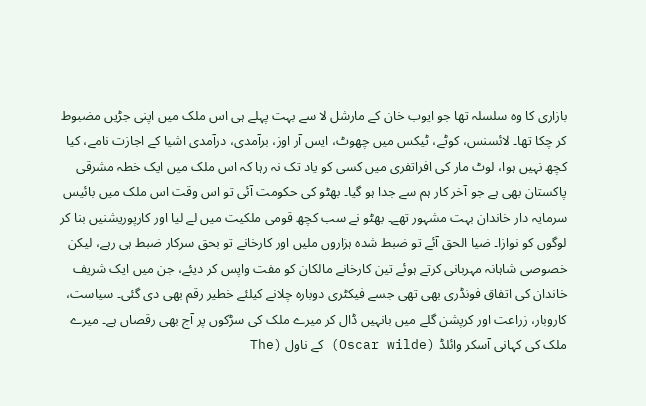بازاری کا وہ سلسلہ تھا جو ایوب خان کے مارشل لا سے بہت پہلے ہی اس ملک میں اپنی جڑیں مضبوط کر چکا تھا۔ لائسنس، کوٹے، ٹیکس میں چھوٹ، ایس آر اوز، برآمدی، درآمدی اشیا کے اجازت نامے، کیا کچھ نہیں ہوا، لوٹ مار کی افراتفری میں کسی کو یاد تک نہ رہا کہ اس ملک میں ایک خطہ مشرقی پاکستان بھی ہے جو آخر کار ہم سے جدا ہو گیا۔ بھٹو کی حکومت آئی تو اس وقت اس ملک میں بائیس سرمایہ دار خاندان بہت مشہور تھے۔ بھٹو نے سب کچھ قومی ملکیت میں لے لیا اور کارپوریشنیں بنا کر لوگوں کو نوازا۔ ضیا الحق آئے تو ضبط شدہ ہزاروں ملیں اور کارخانے تو بحق سرکار ضبط ہی رہے، لیکن خصوصی شاہانہ مہربانی کرتے ہوئے تین کارخانے مالکان کو مفت واپس کر دیئے، جن میں ایک شریف خاندان کی اتفاق فونڈری بھی تھی جسے فیکٹری دوبارہ چلانے کیلئے خطیر رقم بھی دی گئی۔ سیاست، کاروبار، زراعت اور کرپشن گلے میں بانہیں ڈال کر میرے ملک کی سڑکوں پر آج بھی رقصاں ہے۔ میرے ملک کی کہانی آسکر وائلڈ (Oscar wilde) کے ناول (The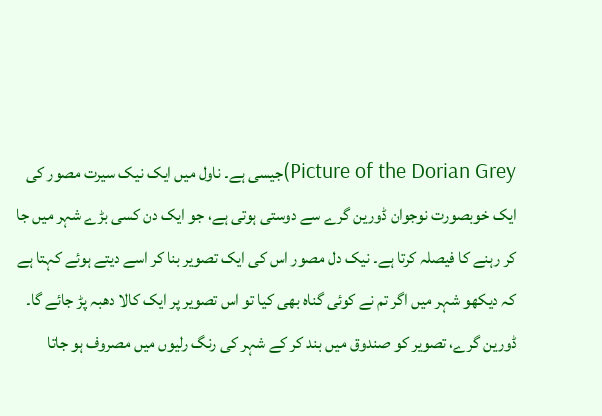Picture of the Dorian Grey)جیسی ہے۔ ناول میں ایک نیک سیرت مصور کی ایک خوبصورت نوجوان ڈورین گرے سے دوستی ہوتی ہے، جو ایک دن کسی بڑے شہر میں جا کر رہنے کا فیصلہ کرتا ہے۔ نیک دل مصور اس کی ایک تصویر بنا کر اسے دیتے ہوئے کہتا ہے کہ دیکھو شہر میں اگر تم نے کوئی گناہ بھی کیا تو اس تصویر پر ایک کالا دھبہ پڑ جائے گا۔ ڈورین گرے، تصویر کو صندوق میں بند کر کے شہر کی رنگ رلیوں میں مصروف ہو جاتا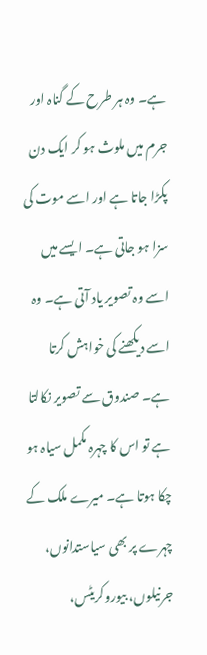ہے۔ وہ ہر طرح کے گناہ اور جرم میں ملوث ہو کر ایک دن پکڑا جاتا ہے اور اسے موت کی سزا ہو جاتی ہے۔ ایسے میں اسے وہ تصویر یاد آتی ہے۔ وہ اسے دیکھنے کی خواہش کرتا ہے۔ صندوق سے تصویر نکالتا ہے تو اس کا چہرہ مکمل سیاہ ہو چکا ہوتا ہے۔ میرے ملک کے چہرے پر بھی سیاستدانوں، جرنیلوں، بیوروکریٹس،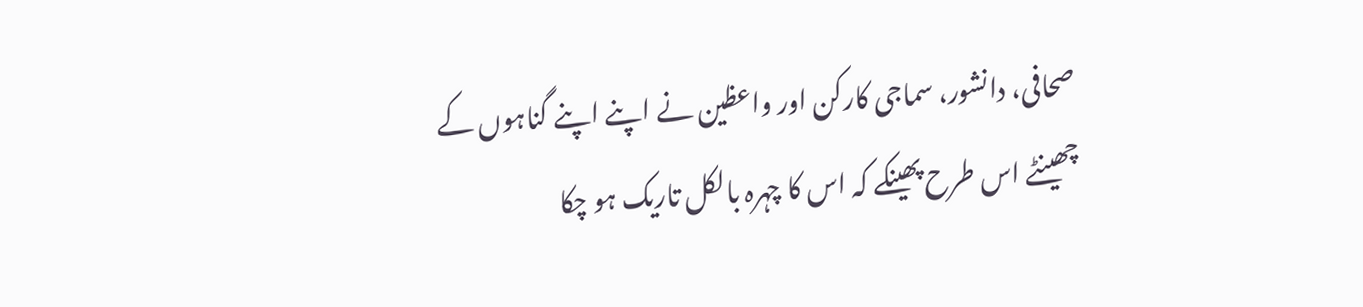صحافی، دانشور، سماجی کارکن اور واعظین نے اپنے اپنے گناہوں کے چھینٹے اس طرح پھینکے کہ اس کا چہرہ بالکل تاریک ہو چکا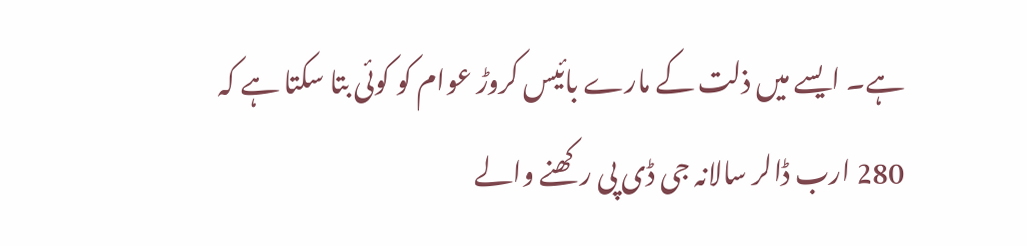ہے۔ ایسے میں ذلت کے مارے بائیس کروڑ عوام کو کوئی بتا سکتا ہے کہ 280 ارب ڈالر سالانہ جی ڈی پی رکھنے والے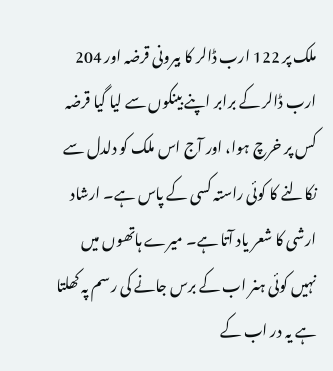ملک پر 122 ارب ڈالر کا بیرونی قرضہ اور 204 ارب ڈالر کے برابر اپنے بینکوں سے لیا گیا قرضہ کس پر خرچ ہوا، اور آج اس ملک کو دلدل سے نکالنے کا کوئی راستہ کسی کے پاس ہے۔ ارشاد ارشی کا شعر یاد آتا ہے۔ میرے ہاتھوں میں نہیں کوئی ہنر اب کے برس جانے کی رسم پہ کھلتا ہے یہ در اب کے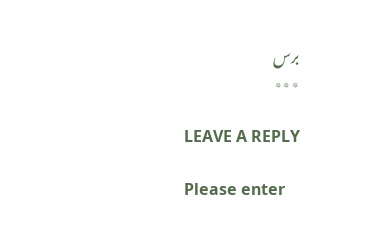برس
٭٭٭

LEAVE A REPLY

Please enter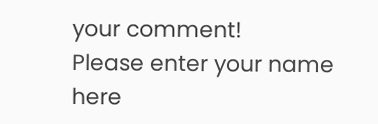your comment!
Please enter your name here